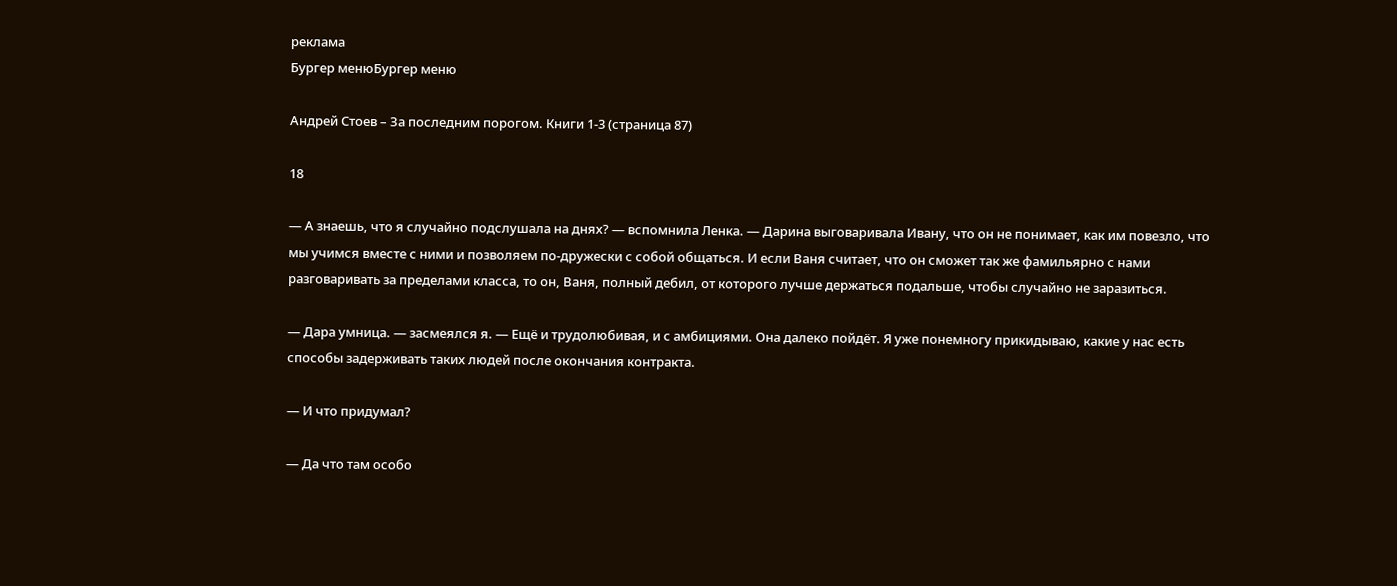реклама
Бургер менюБургер меню

Андрей Стоев – За последним порогом. Книги 1-3 (страница 87)

18

— А знаешь, что я случайно подслушала на днях? — вспомнила Ленка. — Дарина выговаривала Ивану, что он не понимает, как им повезло, что мы учимся вместе с ними и позволяем по-дружески с собой общаться. И если Ваня считает, что он сможет так же фамильярно с нами разговаривать за пределами класса, то он, Ваня, полный дебил, от которого лучше держаться подальше, чтобы случайно не заразиться.

— Дара умница. — засмеялся я. — Ещё и трудолюбивая, и с амбициями. Она далеко пойдёт. Я уже понемногу прикидываю, какие у нас есть способы задерживать таких людей после окончания контракта.

— И что придумал?

— Да что там особо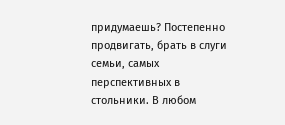придумаешь? Постепенно продвигать, брать в слуги семьи, самых перспективных в стольники. В любом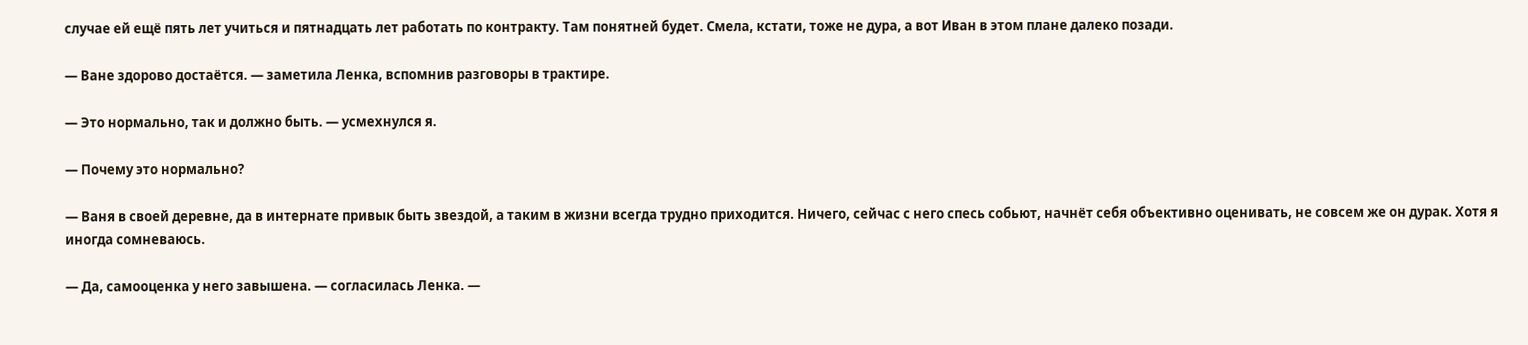случае ей ещё пять лет учиться и пятнадцать лет работать по контракту. Там понятней будет. Смела, кстати, тоже не дура, а вот Иван в этом плане далеко позади.

— Ване здорово достаётся. — заметила Ленка, вспомнив разговоры в трактире.

— Это нормально, так и должно быть. — усмехнулся я.

— Почему это нормально?

— Ваня в своей деревне, да в интернате привык быть звездой, а таким в жизни всегда трудно приходится. Ничего, сейчас с него спесь собьют, начнёт себя объективно оценивать, не совсем же он дурак. Хотя я иногда сомневаюсь.

— Да, самооценка у него завышена. — согласилась Ленка. —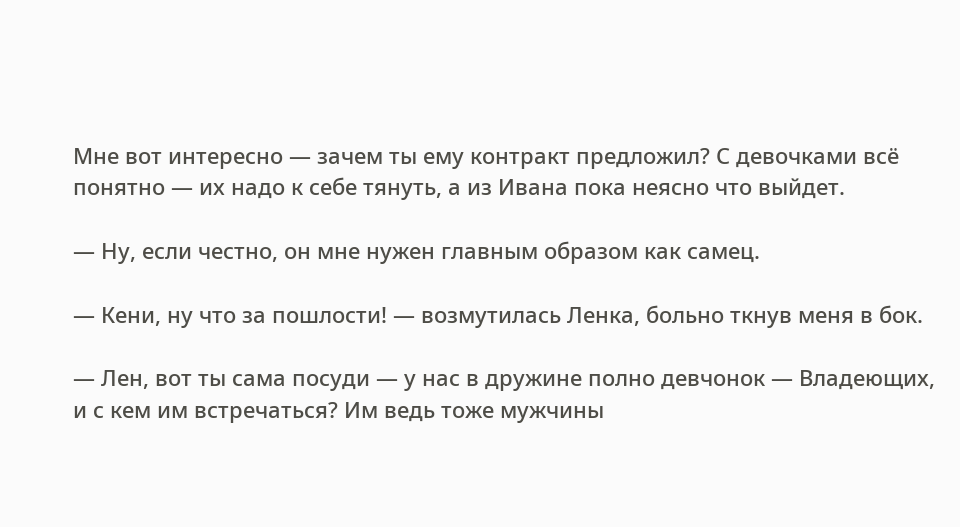Мне вот интересно — зачем ты ему контракт предложил? С девочками всё понятно — их надо к себе тянуть, а из Ивана пока неясно что выйдет.

— Ну, если честно, он мне нужен главным образом как самец.

— Кени, ну что за пошлости! — возмутилась Ленка, больно ткнув меня в бок.

— Лен, вот ты сама посуди — у нас в дружине полно девчонок — Владеющих, и с кем им встречаться? Им ведь тоже мужчины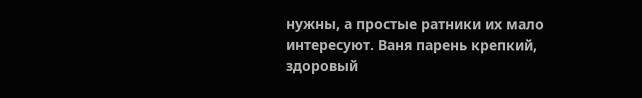нужны, а простые ратники их мало интересуют. Ваня парень крепкий, здоровый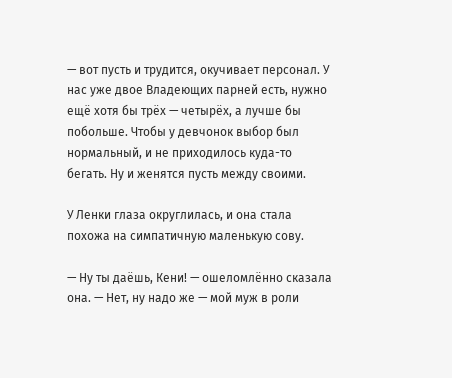— вот пусть и трудится, окучивает персонал. У нас уже двое Владеющих парней есть, нужно ещё хотя бы трёх — четырёх, а лучше бы побольше. Чтобы у девчонок выбор был нормальный, и не приходилось куда-то бегать. Ну и женятся пусть между своими.

У Ленки глаза округлилась, и она стала похожа на симпатичную маленькую сову.

— Ну ты даёшь, Кени! — ошеломлённо сказала она. — Нет, ну надо же — мой муж в роли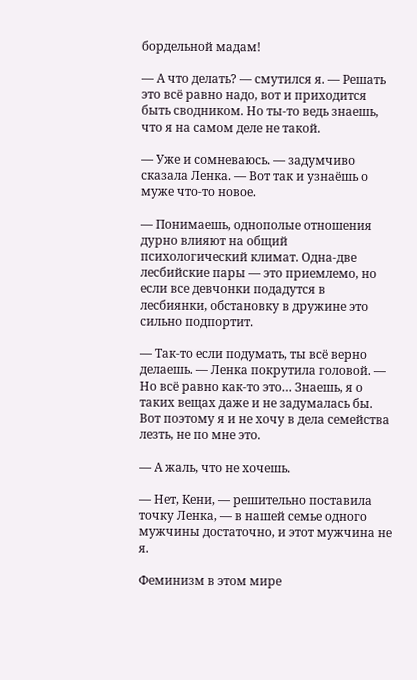бордельной мадам!

— А что делать? — смутился я. — Решать это всё равно надо, вот и приходится быть сводником. Но ты-то ведь знаешь, что я на самом деле не такой.

— Уже и сомневаюсь. — задумчиво сказала Ленка. — Вот так и узнаёшь о муже что-то новое.

— Понимаешь, однополые отношения дурно влияют на общий психологический климат. Одна-две лесбийские пары — это приемлемо, но если все девчонки подадутся в лесбиянки, обстановку в дружине это сильно подпортит.

— Так-то если подумать, ты всё верно делаешь. — Ленка покрутила головой. — Но всё равно как-то это… Знаешь, я о таких вещах даже и не задумалась бы. Вот поэтому я и не хочу в дела семейства лезть, не по мне это.

— А жаль, что не хочешь.

— Нет, Кени, — решительно поставила точку Ленка, — в нашей семье одного мужчины достаточно, и этот мужчина не я.

Феминизм в этом мире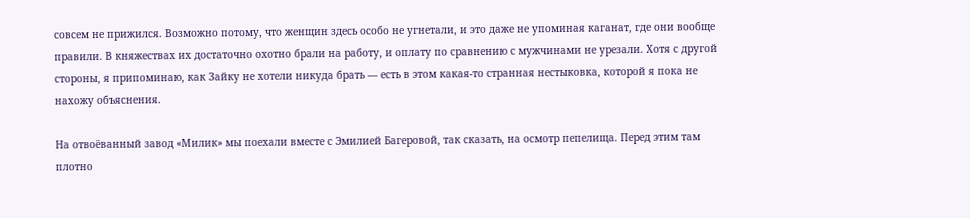совсем не прижился. Возможно потому, что женщин здесь особо не угнетали, и это даже не упоминая каганат, где они вообще правили. В княжествах их достаточно охотно брали на работу, и оплату по сравнению с мужчинами не урезали. Хотя с другой стороны, я припоминаю, как Зайку не хотели никуда брать — есть в этом какая-то странная нестыковка, которой я пока не нахожу объяснения.

На отвоёванный завод «Милик» мы поехали вместе с Эмилией Багеровой, так сказать, на осмотр пепелища. Перед этим там плотно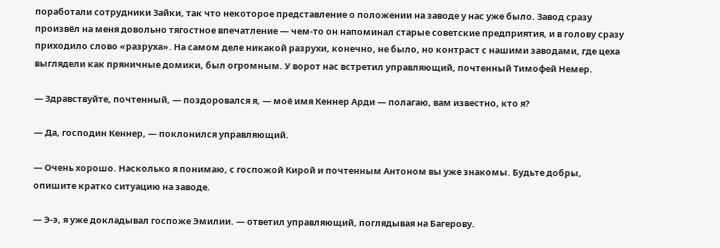поработали сотрудники Зайки, так что некоторое представление о положении на заводе у нас уже было. Завод сразу произвёл на меня довольно тягостное впечатление — чем-то он напоминал старые советские предприятия, и в голову сразу приходило слово «разруха». На самом деле никакой разрухи, конечно, не было, но контраст с нашими заводами, где цеха выглядели как пряничные домики, был огромным. У ворот нас встретил управляющий, почтенный Тимофей Немер.

— Здравствуйте, почтенный, — поздоровался я, — моё имя Кеннер Арди — полагаю, вам известно, кто я?

— Да, господин Кеннер, — поклонился управляющий.

— Очень хорошо. Насколько я понимаю, с госпожой Кирой и почтенным Антоном вы уже знакомы. Будьте добры, опишите кратко ситуацию на заводе.

— Э-э, я уже докладывал госпоже Эмилии. — ответил управляющий, поглядывая на Багерову.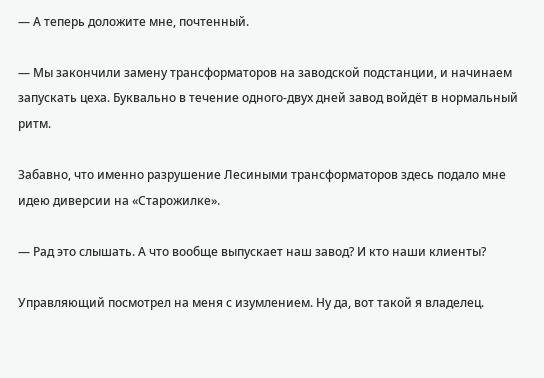— А теперь доложите мне, почтенный.

— Мы закончили замену трансформаторов на заводской подстанции, и начинаем запускать цеха. Буквально в течение одного-двух дней завод войдёт в нормальный ритм.

Забавно, что именно разрушение Лесиными трансформаторов здесь подало мне идею диверсии на «Старожилке».

— Рад это слышать. А что вообще выпускает наш завод? И кто наши клиенты?

Управляющий посмотрел на меня с изумлением. Ну да, вот такой я владелец.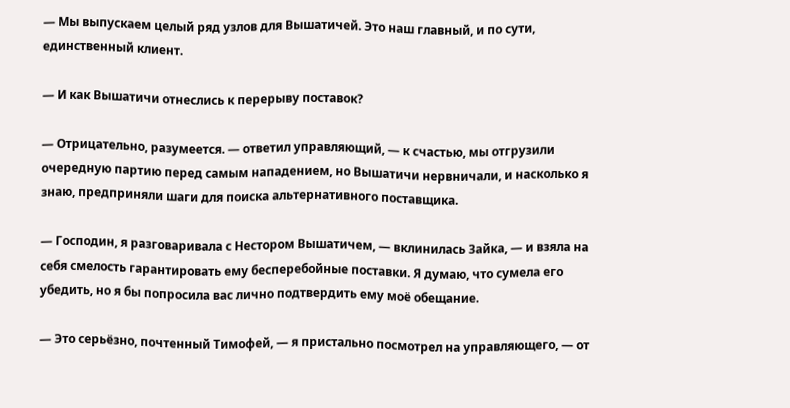— Мы выпускаем целый ряд узлов для Вышатичей. Это наш главный, и по сути, единственный клиент.

— И как Вышатичи отнеслись к перерыву поставок?

— Отрицательно, разумеется. — ответил управляющий, — к счастью, мы отгрузили очередную партию перед самым нападением, но Вышатичи нервничали, и насколько я знаю, предприняли шаги для поиска альтернативного поставщика.

— Господин, я разговаривала с Нестором Вышатичем, — вклинилась Зайка, — и взяла на себя смелость гарантировать ему бесперебойные поставки. Я думаю, что сумела его убедить, но я бы попросила вас лично подтвердить ему моё обещание.

— Это серьёзно, почтенный Тимофей, — я пристально посмотрел на управляющего, — от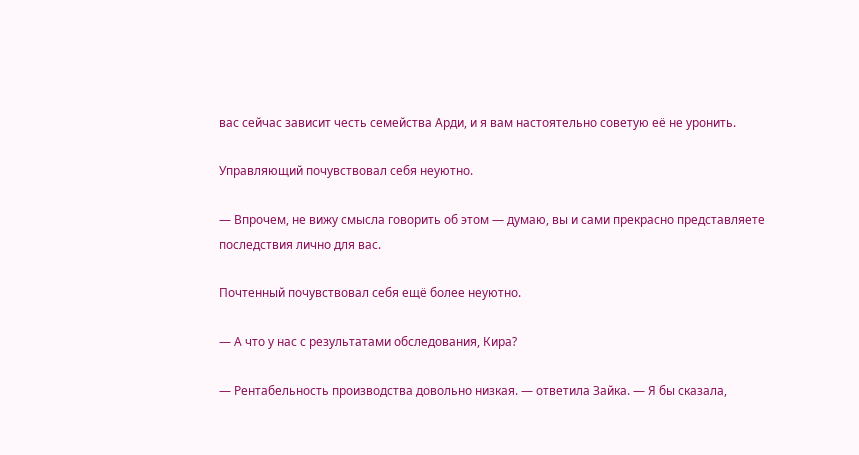вас сейчас зависит честь семейства Арди, и я вам настоятельно советую её не уронить.

Управляющий почувствовал себя неуютно.

— Впрочем, не вижу смысла говорить об этом — думаю, вы и сами прекрасно представляете последствия лично для вас.

Почтенный почувствовал себя ещё более неуютно.

— А что у нас с результатами обследования, Кира?

— Рентабельность производства довольно низкая. — ответила Зайка. — Я бы сказала,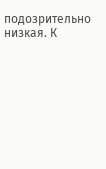подозрительно низкая. К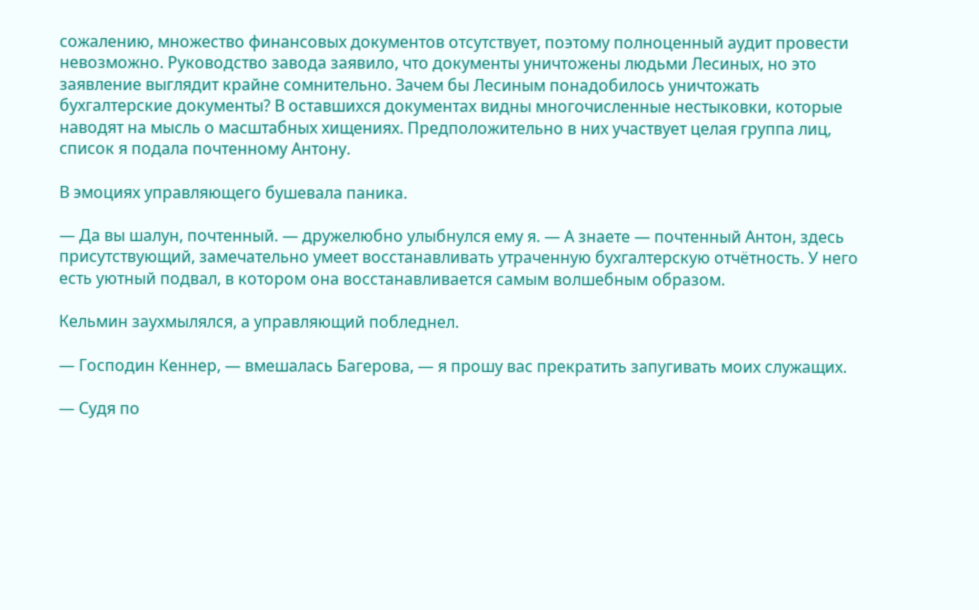сожалению, множество финансовых документов отсутствует, поэтому полноценный аудит провести невозможно. Руководство завода заявило, что документы уничтожены людьми Лесиных, но это заявление выглядит крайне сомнительно. Зачем бы Лесиным понадобилось уничтожать бухгалтерские документы? В оставшихся документах видны многочисленные нестыковки, которые наводят на мысль о масштабных хищениях. Предположительно в них участвует целая группа лиц, список я подала почтенному Антону.

В эмоциях управляющего бушевала паника.

— Да вы шалун, почтенный. — дружелюбно улыбнулся ему я. — А знаете — почтенный Антон, здесь присутствующий, замечательно умеет восстанавливать утраченную бухгалтерскую отчётность. У него есть уютный подвал, в котором она восстанавливается самым волшебным образом.

Кельмин заухмылялся, а управляющий побледнел.

— Господин Кеннер, — вмешалась Багерова, — я прошу вас прекратить запугивать моих служащих.

— Судя по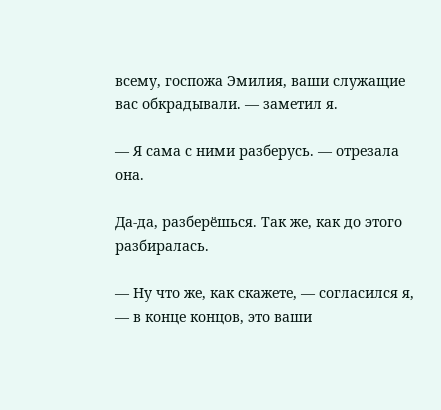всему, госпожа Эмилия, ваши служащие вас обкрадывали. — заметил я.

— Я сама с ними разберусь. — отрезала она.

Да-да, разберёшься. Так же, как до этого разбиралась.

— Ну что же, как скажете, — согласился я, — в конце концов, это ваши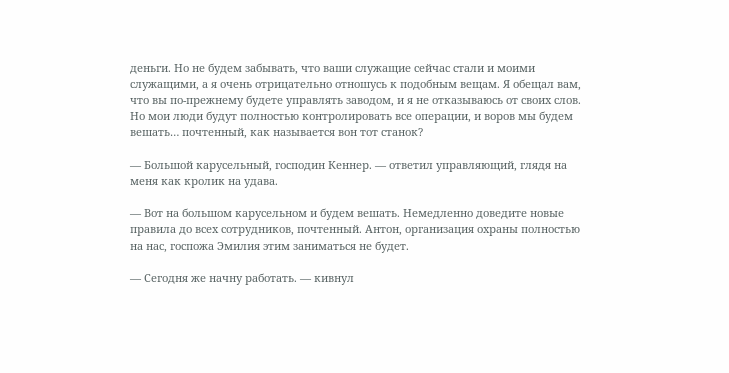деньги. Но не будем забывать, что ваши служащие сейчас стали и моими служащими, а я очень отрицательно отношусь к подобным вещам. Я обещал вам, что вы по-прежнему будете управлять заводом, и я не отказываюсь от своих слов. Но мои люди будут полностью контролировать все операции, и воров мы будем вешать… почтенный, как называется вон тот станок?

— Большой карусельный, господин Кеннер. — ответил управляющий, глядя на меня как кролик на удава.

— Вот на большом карусельном и будем вешать. Немедленно доведите новые правила до всех сотрудников, почтенный. Антон, организация охраны полностью на нас, госпожа Эмилия этим заниматься не будет.

— Сегодня же начну работать. — кивнул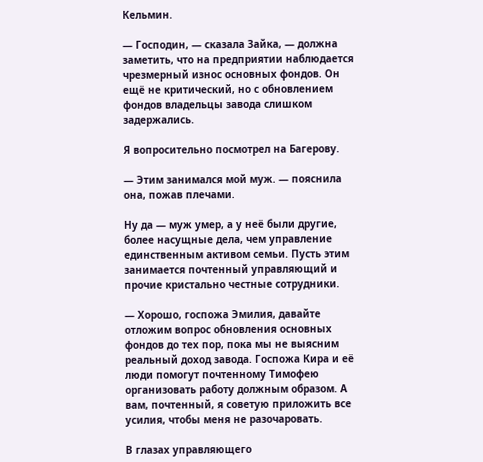Кельмин.

— Господин, — сказала Зайка, — должна заметить, что на предприятии наблюдается чрезмерный износ основных фондов. Он ещё не критический, но с обновлением фондов владельцы завода слишком задержались.

Я вопросительно посмотрел на Багерову.

— Этим занимался мой муж. — пояснила она, пожав плечами.

Ну да — муж умер, а у неё были другие, более насущные дела, чем управление единственным активом семьи. Пусть этим занимается почтенный управляющий и прочие кристально честные сотрудники.

— Хорошо, госпожа Эмилия, давайте отложим вопрос обновления основных фондов до тех пор, пока мы не выясним реальный доход завода. Госпожа Кира и её люди помогут почтенному Тимофею организовать работу должным образом. А вам, почтенный, я советую приложить все усилия, чтобы меня не разочаровать.

В глазах управляющего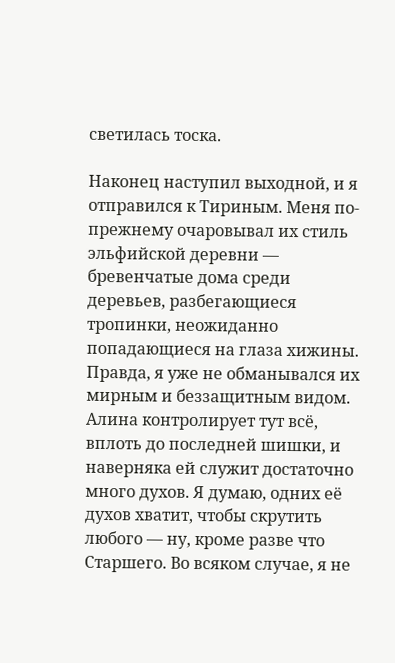светилась тоска.

Наконец наступил выходной, и я отправился к Тириным. Меня по-прежнему очаровывал их стиль эльфийской деревни — бревенчатые дома среди деревьев, разбегающиеся тропинки, неожиданно попадающиеся на глаза хижины. Правда, я уже не обманывался их мирным и беззащитным видом. Алина контролирует тут всё, вплоть до последней шишки, и наверняка ей служит достаточно много духов. Я думаю, одних её духов хватит, чтобы скрутить любого — ну, кроме разве что Старшего. Во всяком случае, я не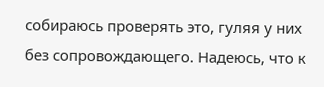собираюсь проверять это, гуляя у них без сопровождающего. Надеюсь, что к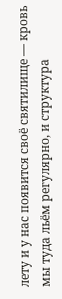лету и у нас появится своё святилище — кровь мы туда льём регулярно, и структура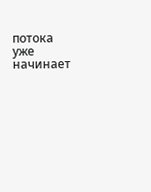потока уже начинает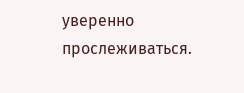уверенно прослеживаться.